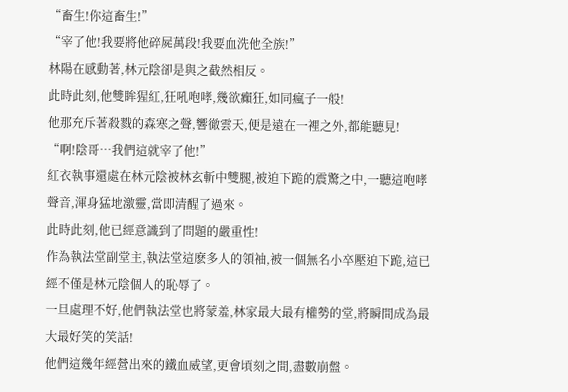“畜生!你這畜生!”
“宰了他!我要將他碎屍萬段!我要血洗他全族!”
林陽在感動著,林元陰卻是與之截然相反。
此時此刻,他雙眸猩紅,狂吼咆哮,幾欲癲狂,如同瘋子一般!
他那充斥著殺戮的森寒之聲,響徹雲天,便是遠在一裡之外,都能聽見!
“啊!陰哥…我們這就宰了他!”
紅衣執事還處在林元陰被林玄斬中雙腿,被迫下跪的震驚之中,一聽這咆哮聲音,渾身猛地激靈,當即清醒了過來。
此時此刻,他已經意識到了問題的嚴重性!
作為執法堂副堂主,執法堂這麽多人的領袖,被一個無名小卒壓迫下跪,這已經不僅是林元陰個人的恥辱了。
一旦處理不好,他們執法堂也將蒙羞,林家最大最有權勢的堂,將瞬間成為最大最好笑的笑話!
他們這幾年經營出來的鐵血威望,更會頃刻之間,盡數崩盤。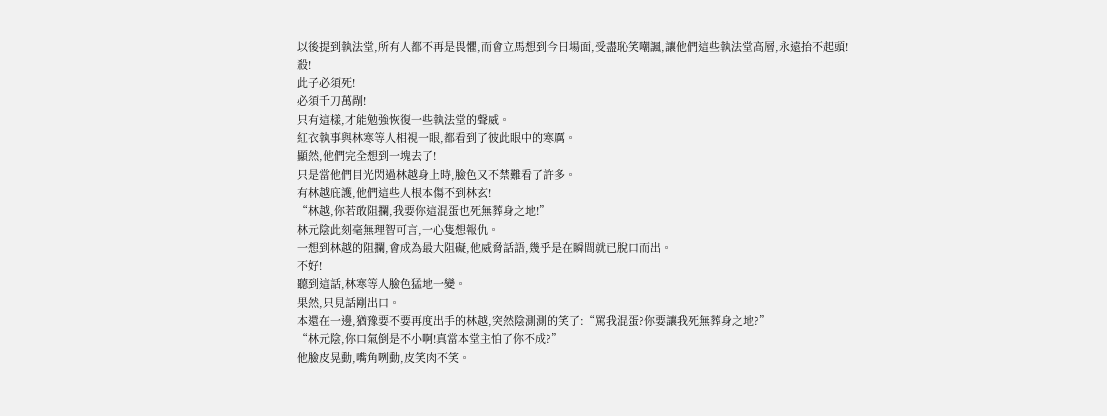以後提到執法堂,所有人都不再是畏懼,而會立馬想到今日場面,受盡恥笑嘲諷,讓他們這些執法堂高層,永遠抬不起頭!
殺!
此子必須死!
必須千刀萬剮!
只有這樣,才能勉強恢復一些執法堂的聲威。
紅衣執事與林寒等人相視一眼,都看到了彼此眼中的寒厲。
顯然,他們完全想到一塊去了!
只是當他們目光閃過林越身上時,臉色又不禁難看了許多。
有林越庇護,他們這些人根本傷不到林玄!
“林越,你若敢阻攔,我要你這混蛋也死無葬身之地!”
林元陰此刻毫無理智可言,一心隻想報仇。
一想到林越的阻攔,會成為最大阻礙,他威脅話語,幾乎是在瞬間就已脫口而出。
不好!
聽到這話,林寒等人臉色猛地一變。
果然,只見話剛出口。
本還在一邊,猶豫要不要再度出手的林越,突然陰測測的笑了:“罵我混蛋?你要讓我死無葬身之地?”
“林元陰,你口氣倒是不小啊!真當本堂主怕了你不成?”
他臉皮晃動,嘴角咧動,皮笑肉不笑。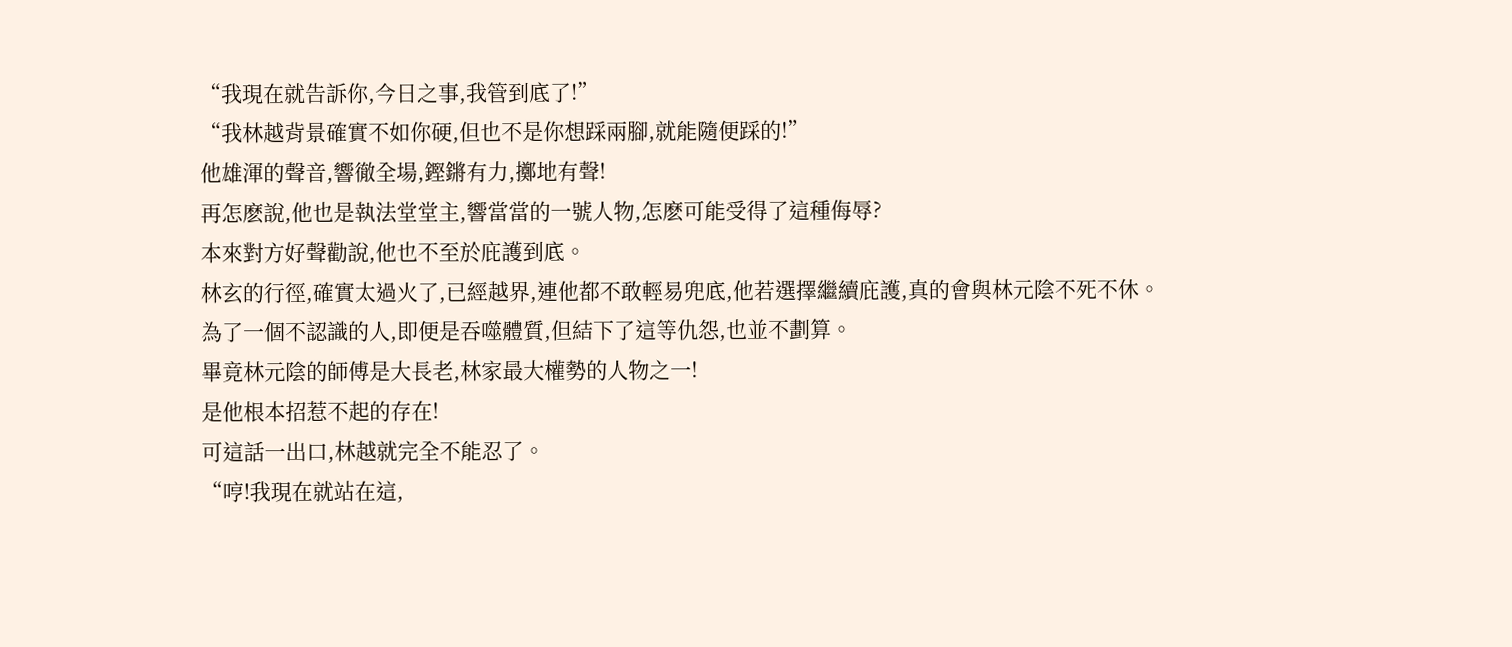“我現在就告訴你,今日之事,我管到底了!”
“我林越背景確實不如你硬,但也不是你想踩兩腳,就能隨便踩的!”
他雄渾的聲音,響徹全場,鏗鏘有力,擲地有聲!
再怎麽說,他也是執法堂堂主,響當當的一號人物,怎麽可能受得了這種侮辱?
本來對方好聲勸說,他也不至於庇護到底。
林玄的行徑,確實太過火了,已經越界,連他都不敢輕易兜底,他若選擇繼續庇護,真的會與林元陰不死不休。
為了一個不認識的人,即便是吞噬體質,但結下了這等仇怨,也並不劃算。
畢竟林元陰的師傅是大長老,林家最大權勢的人物之一!
是他根本招惹不起的存在!
可這話一出口,林越就完全不能忍了。
“哼!我現在就站在這,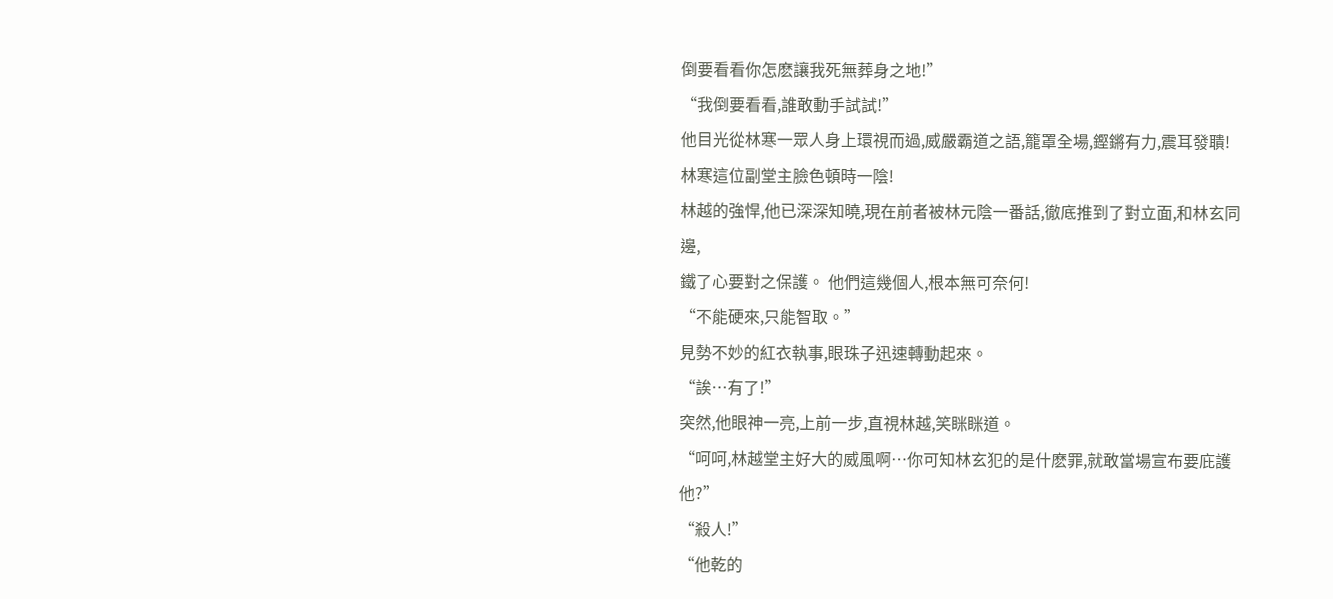倒要看看你怎麽讓我死無葬身之地!”
“我倒要看看,誰敢動手試試!”
他目光從林寒一眾人身上環視而過,威嚴霸道之語,籠罩全場,鏗鏘有力,震耳發聵!
林寒這位副堂主臉色頓時一陰!
林越的強悍,他已深深知曉,現在前者被林元陰一番話,徹底推到了對立面,和林玄同邊,
鐵了心要對之保護。 他們這幾個人,根本無可奈何!
“不能硬來,只能智取。”
見勢不妙的紅衣執事,眼珠子迅速轉動起來。
“誒…有了!”
突然,他眼神一亮,上前一步,直視林越,笑眯眯道。
“呵呵,林越堂主好大的威風啊…你可知林玄犯的是什麽罪,就敢當場宣布要庇護他?”
“殺人!”
“他乾的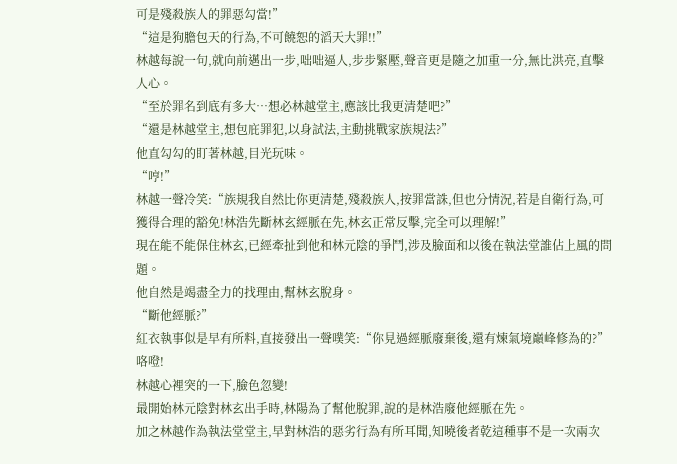可是殘殺族人的罪惡勾當!”
“這是狗膽包天的行為,不可饒恕的滔天大罪!!”
林越每說一句,就向前邁出一步,咄咄逼人,步步緊壓,聲音更是隨之加重一分,無比洪亮,直擊人心。
“至於罪名到底有多大…想必林越堂主,應該比我更清楚吧?”
“還是林越堂主,想包庇罪犯,以身試法,主動挑戰家族規法?”
他直勾勾的盯著林越,目光玩味。
“哼!”
林越一聲冷笑:“族規我自然比你更清楚,殘殺族人,按罪當誅,但也分情況,若是自衛行為,可獲得合理的豁免!林浩先斷林玄經脈在先,林玄正常反擊,完全可以理解!”
現在能不能保住林玄,已經牽扯到他和林元陰的爭鬥,涉及臉面和以後在執法堂誰佔上風的問題。
他自然是竭盡全力的找理由,幫林玄脫身。
“斷他經脈?”
紅衣執事似是早有所料,直接發出一聲噗笑:“你見過經脈廢棄後,還有煉氣境巔峰修為的?”
咯噔!
林越心裡突的一下,臉色忽變!
最開始林元陰對林玄出手時,林陽為了幫他脫罪,說的是林浩廢他經脈在先。
加之林越作為執法堂堂主,早對林浩的惡劣行為有所耳聞,知曉後者乾這種事不是一次兩次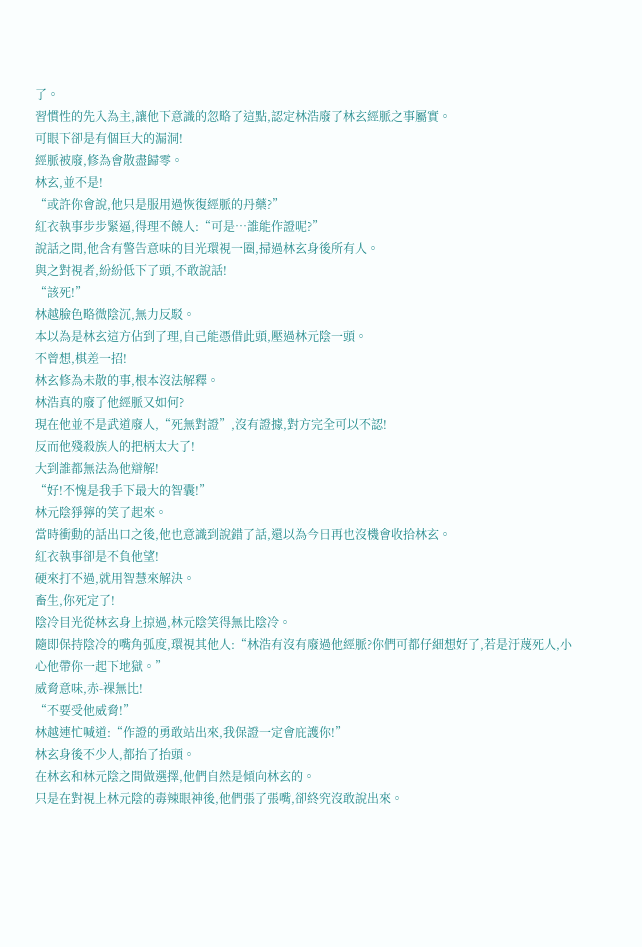了。
習慣性的先入為主,讓他下意識的忽略了這點,認定林浩廢了林玄經脈之事屬實。
可眼下卻是有個巨大的漏洞!
經脈被廢,修為會散盡歸零。
林玄,並不是!
“或許你會說,他只是服用過恢復經脈的丹藥?”
紅衣執事步步緊逼,得理不饒人:“可是…誰能作證呢?”
說話之間,他含有警告意味的目光環視一圈,掃過林玄身後所有人。
與之對視者,紛紛低下了頭,不敢說話!
“該死!”
林越臉色略微陰沉,無力反駁。
本以為是林玄這方佔到了理,自己能憑借此頭,壓過林元陰一頭。
不曾想,棋差一招!
林玄修為未散的事,根本沒法解釋。
林浩真的廢了他經脈又如何?
現在他並不是武道廢人,“死無對證”,沒有證據,對方完全可以不認!
反而他殘殺族人的把柄太大了!
大到誰都無法為他辯解!
“好!不愧是我手下最大的智囊!”
林元陰猙獰的笑了起來。
當時衝動的話出口之後,他也意識到說錯了話,還以為今日再也沒機會收拾林玄。
紅衣執事卻是不負他望!
硬來打不過,就用智慧來解決。
畜生,你死定了!
陰冷目光從林玄身上掠過,林元陰笑得無比陰冷。
隨即保持陰冷的嘴角弧度,環視其他人:“林浩有沒有廢過他經脈?你們可都仔細想好了,若是汙蔑死人,小心他帶你一起下地獄。”
威脅意味,赤-裸無比!
“不要受他威脅!”
林越連忙喊道:“作證的勇敢站出來,我保證一定會庇護你!”
林玄身後不少人,都抬了抬頭。
在林玄和林元陰之間做選擇,他們自然是傾向林玄的。
只是在對視上林元陰的毒辣眼神後,他們張了張嘴,卻終究沒敢說出來。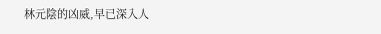林元陰的凶威,早已深入人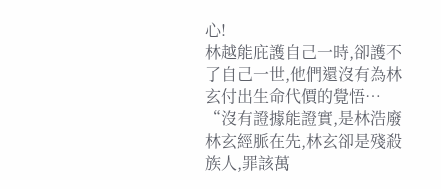心!
林越能庇護自己一時,卻護不了自己一世,他們還沒有為林玄付出生命代價的覺悟…
“沒有證據能證實,是林浩廢林玄經脈在先,林玄卻是殘殺族人,罪該萬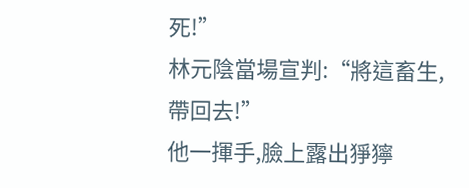死!”
林元陰當場宣判:“將這畜生,帶回去!”
他一揮手,臉上露出猙獰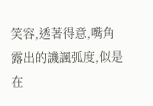笑容,透著得意,嘴角露出的譏諷弧度,似是在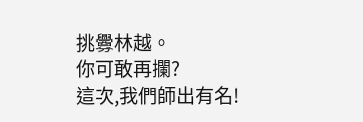挑釁林越。
你可敢再攔?
這次,我們師出有名!